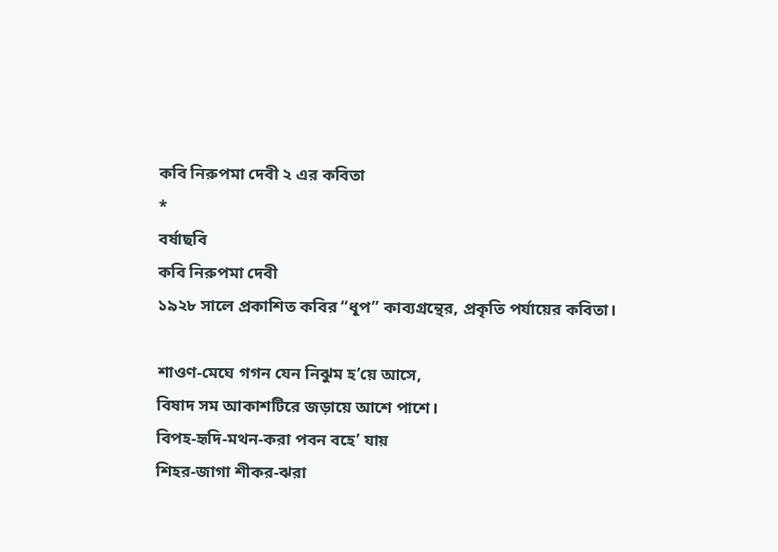কবি নিরুপমা দেবী ২ এর কবিতা
*
বর্ষাছবি
কবি নিরুপমা দেবী
১৯২৮ সালে প্রকাশিত কবির “ধূপ” কাব্যগ্রন্থের, প্রকৃতি পর্যায়ের কবিতা।

শাওণ-মেঘে গগন যেন নিঝুম হ’য়ে আসে,
বিষাদ সম আকাশটিরে জড়ায়ে আশে পাশে।
বিপহ-হৃদি-মথন-করা পবন বহে’ যায়
শিহর-জাগা শীকর-ঝরা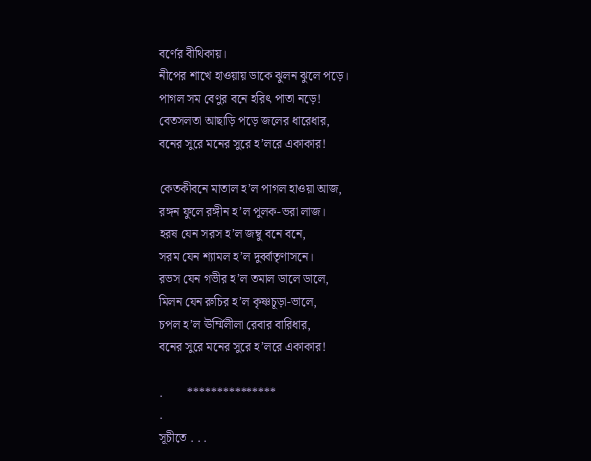বর্ণের বীথিকায়।
নীপের শাখে হাওয়ায় ডাকে ঝুলন ঝুলে পড়ে।
পাগল সম বেণুর বনে হরিৎ পাতা নড়ে!
বেতসলতা আছাড়ি পড়ে জলের ধারেধার,
বনের সুরে মনের সুরে হ’লরে একাকার!

কেতকীবনে মাতাল হ’ল পাগল হাওয়া আজ,
রঙ্গন ফুলে রঙ্গীন হ’ল পুলক-ভরা লাজ।
হরষ যেন সরস হ’ল জম্বু বনে বনে,
সরম যেন শ্যামল হ’ল দুর্ব্বাতৃণাসনে।
রভস যেন গভীর হ’ল তমাল ডালে ডালে,
মিলন যেন রুচির হ’ল কৃষ্ণচূড়া-ভালে,
চপল হ’ল ঊর্ম্মিলীলা রেবার বারিধার,
বনের সুরে মনের সুরে হ’লরে একাকার!

.        ***************
.
সূচীতে . . .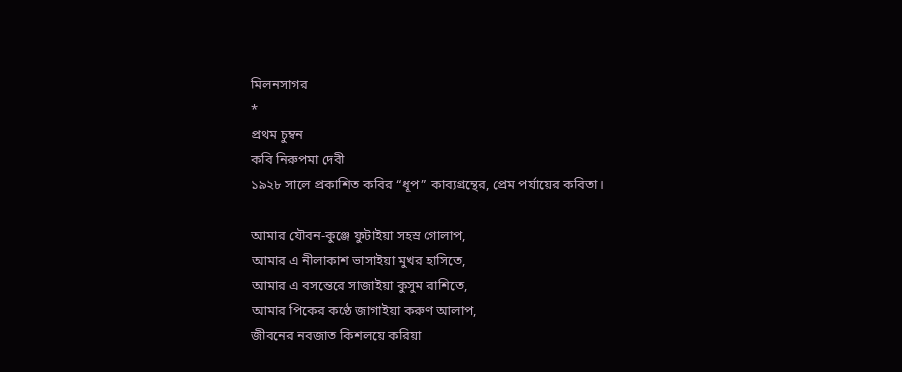মিলনসাগর
*
প্রথম চুম্বন
কবি নিরুপমা দেবী
১৯২৮ সালে প্রকাশিত কবির “ধূপ” কাব্যগ্রন্থের, প্রেম পর্যায়ের কবিতা।

আমার যৌবন-কুঞ্জে ফুটাইয়া সহস্র গোলাপ,
আমার এ নীলাকাশ ভাসাইয়া মুখর হাসিতে,
আমার এ বসন্তেরে সাজাইয়া কুসুম রাশিতে,
আমার পিকের কণ্ঠে জাগাইয়া করুণ আলাপ,
জীবনের নবজাত কিশলয়ে করিয়া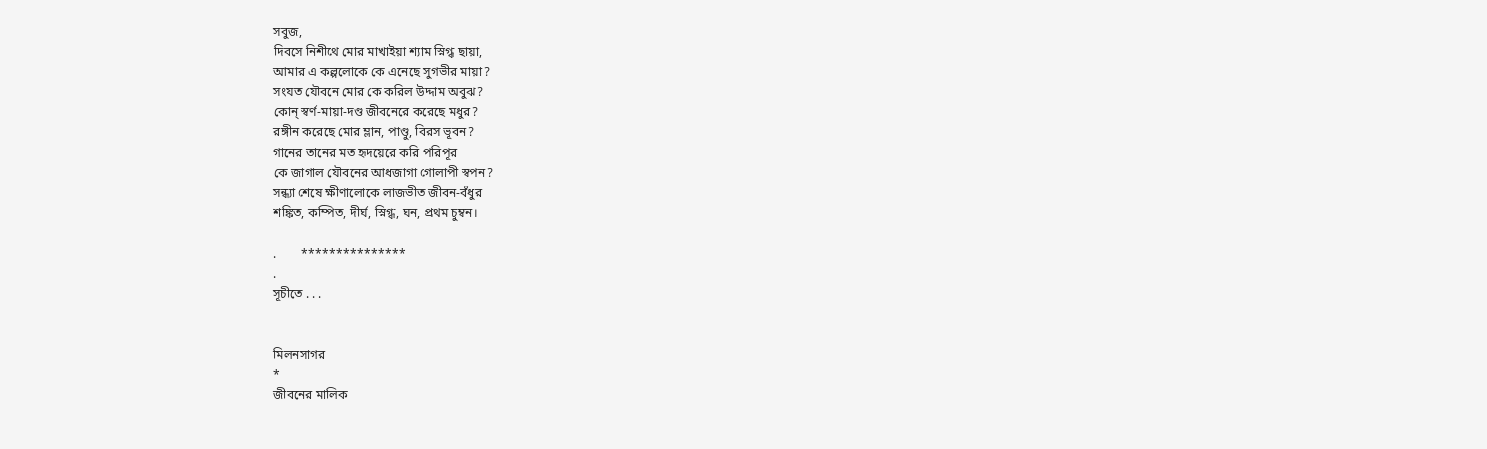সবুজ,
দিবসে নিশীথে মোর মাখাইয়া শ্যাম স্নিগ্ধ ছায়া,
আমার এ কল্পলোকে কে এনেছে সুগভীর মায়া?
সংযত যৌবনে মোর কে করিল উদ্দাম অবুঝ?
কোন্ স্বর্ণ-মায়া-দণ্ড জীবনেরে করেছে মধুর?
রঙ্গীন করেছে মোর ম্লান, পাণ্ডু, বিরস ভূবন?
গানের তানের মত হৃদয়েরে করি পরিপূর
কে জাগাল যৌবনের আধজাগা গোলাপী স্বপন?
সন্ধ্যা শেষে ক্ষীণালোকে লাজভীত জীবন-বঁধুর
শঙ্কিত, কম্পিত, দীর্ঘ, স্নিগ্ধ, ঘন, প্রথম চুম্বন।

.        ***************
.
সূচীতে . . .


মিলনসাগর
*
জীবনের মালিক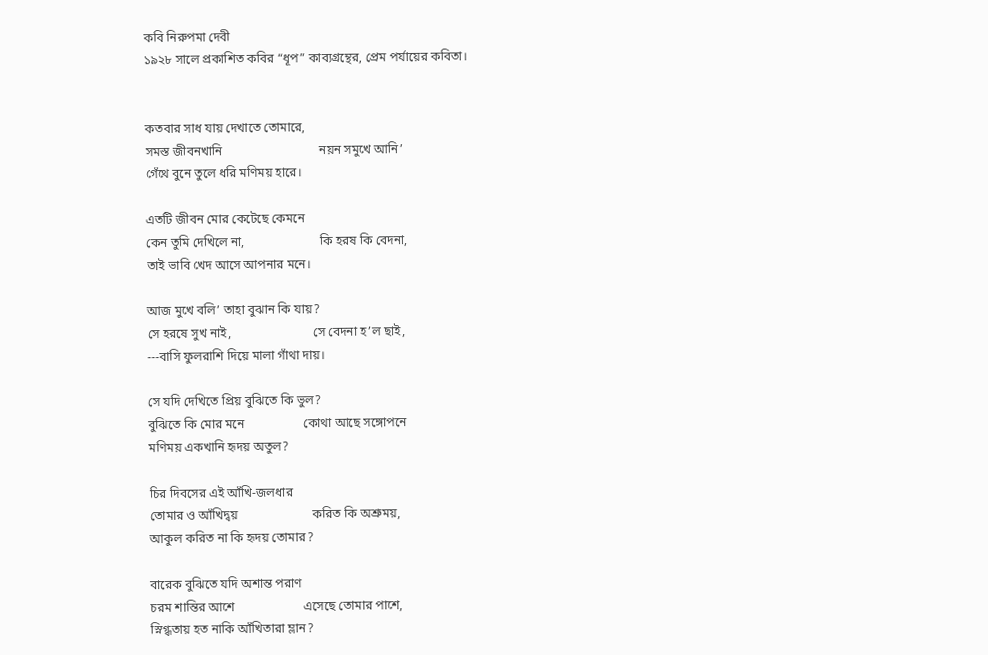কবি নিরুপমা দেবী
১৯২৮ সালে প্রকাশিত কবির “ধূপ” কাব্যগ্রন্থের, প্রেম পর্যায়ের কবিতা।


কতবার সাধ যায় দেখাতে তোমারে,
সমস্ত জীবনখানি                               নয়ন সমুখে আনি’
গেঁথে বুনে তুলে ধরি মণিময় হারে।

এতটি জীবন মোর কেটেছে কেমনে
কেন তুমি দেখিলে না,                        কি হরষ কি বেদনা,
তাই ভাবি খেদ আসে আপনার মনে।

আজ মুখে বলি’ তাহা বুঝান কি যায়?
সে হরষে সুখ নাই,                          সে বেদনা হ’ল ছাই,
---বাসি ফুলরাশি দিয়ে মালা গাঁথা দায়।

সে যদি দেখিতে প্রিয় বুঝিতে কি ভুল?
বুঝিতে কি মোর মনে                   কোথা আছে সঙ্গোপনে
মণিময় একখানি হৃদয় অতুল?

চির দিবসের এই আঁখি-জলধার
তোমার ও আঁখিদ্বয়                        করিত কি অশ্রুময়,
আকুল করিত না কি হৃদয় তোমার?

বারেক বুঝিতে যদি অশান্ত পরাণ
চরম শান্তির আশে                      এসেছে তোমার পাশে,
স্নিগ্ধতায় হত নাকি আঁখিতারা ম্লান?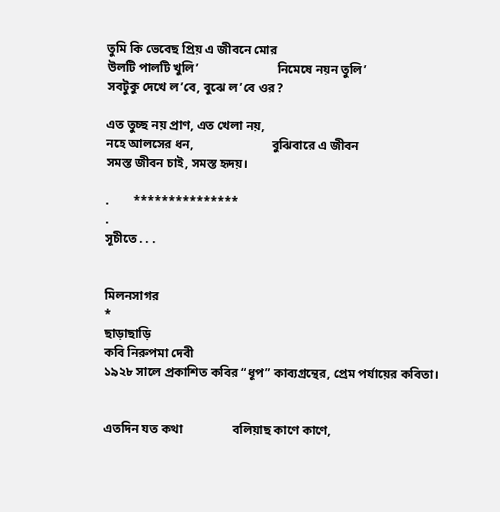তুমি কি ভেবেছ প্রিয় এ জীবনে মোর
উলটি পালটি খুলি’                         নিমেষে নয়ন তুলি’
সবটুকু দেখে ল’বে, বুঝে ল’বে ওর?

এত তুচ্ছ নয় প্রাণ, এত খেলা নয়,
নহে আলসের ধন,                         বুঝিবারে এ জীবন
সমস্ত জীবন চাই, সমস্ত হৃদয়।

.        ***************
.
সূচীতে . . .


মিলনসাগর
*
ছাড়াছাড়ি
কবি নিরুপমা দেবী
১৯২৮ সালে প্রকাশিত কবির “ধূপ” কাব্যগ্রন্থের, প্রেম পর্যায়ের কবিতা।


এতদিন যত কথা                বলিয়াছ কাণে কাণে,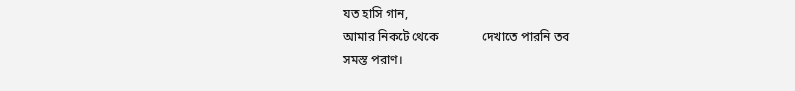যত হাসি গান,
আমার নিকটে থেকে              দেখাতে পারনি তব
সমস্ত পরাণ।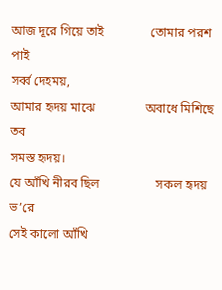আজ দূরে গিয়ে তাই               তোমার পরশ পাই
সর্ব্ব দেহময়,
আমার হৃদয় মাঝে                অবাধে মিশিছে তব
সমস্ত হৃদয়।
যে আঁখি নীরব ছিল                  সকল হৃদয় ভ’রে
সেই কালো আঁখি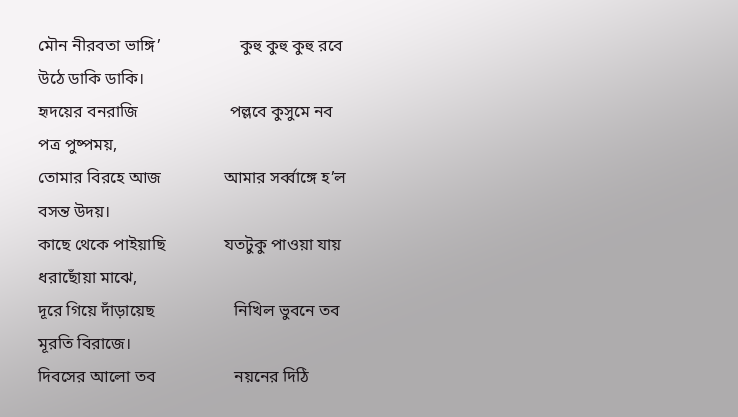মৌন নীরবতা ভাঙ্গি’                   কুহু কুহু কুহু রবে
উঠে ডাকি ডাকি।
হৃদয়ের বনরাজি                      পল্লবে কুসুমে নব
পত্র পুষ্পময়,
তোমার বিরহে আজ               আমার সর্ব্বাঙ্গে হ’ল
বসন্ত উদয়।
কাছে থেকে পাইয়াছি              যতটুকু পাওয়া যায়
ধরাছোঁয়া মাঝে,
দূরে গিয়ে দাঁড়ায়েছ                   নিখিল ভুবনে তব
মূরতি বিরাজে।
দিবসের আলো তব                   নয়নের দিঠি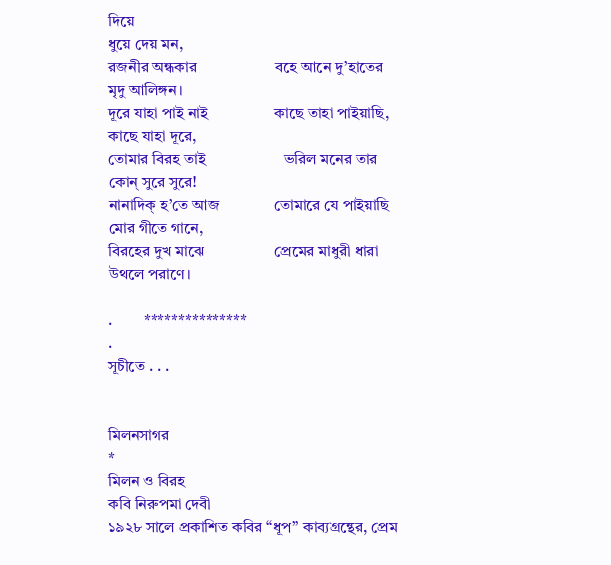দিয়ে
ধুয়ে দেয় মন,
রজনীর অন্ধকার                    বহে আনে দু’হাতের
মৃদু আলিঙ্গন।
দূরে যাহা পাই নাই                 কাছে তাহা পাইয়াছি,
কাছে যাহা দূরে,
তোমার বিরহ তাই                    ভরিল মনের তার
কোন্ সুরে সুরে!
নানাদিক্ হ’তে আজ              তোমারে যে পাইয়াছি
মোর গীতে গানে,
বিরহের দুখ মাঝে                  প্রেমের মাধুরী ধারা
উথলে পরাণে।

.        ***************
.
সূচীতে . . .


মিলনসাগর
*
মিলন ও বিরহ
কবি নিরুপমা দেবী
১৯২৮ সালে প্রকাশিত কবির “ধূপ” কাব্যগ্রন্থের, প্রেম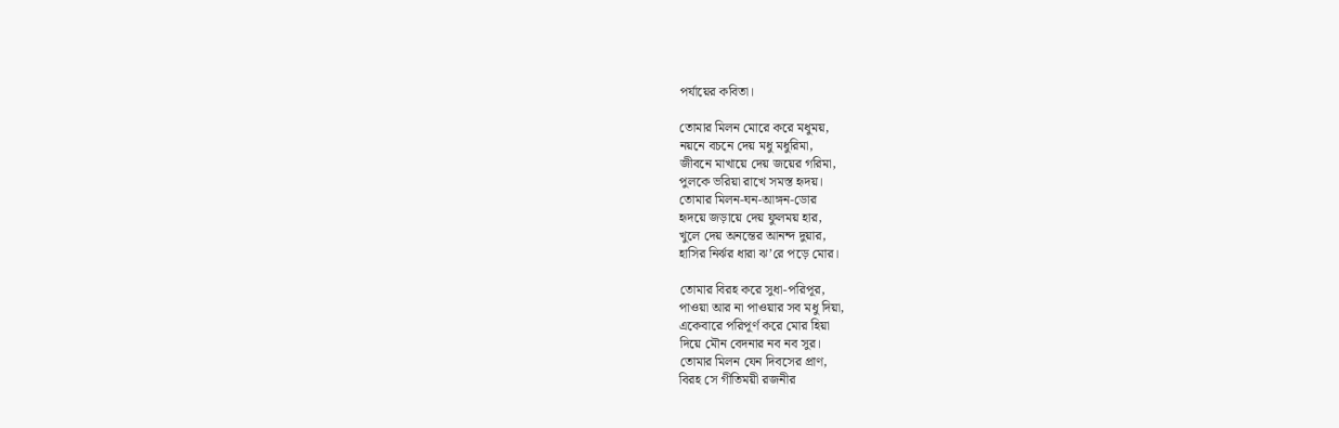পর্যায়ের কবিতা।

তোমার মিলন মোরে করে মধুময়,
নয়নে বচনে দেয় মধু মধুরিমা,
জীবনে মাখায়ে দেয় জয়ের গরিমা,
পুলকে ভরিয়া রাখে সমস্ত হৃদয়।
তোমার মিলন-ঘন-আঙ্গন-ডোর
হৃদয়ে জড়ায়ে দেয় ফুলময় হার,
খুলে দেয় অনন্তের আনন্দ দুয়ার,
হাসির নির্ঝর ধারা ঝ’রে পড়ে মোর।

তোমার বিরহ করে সুধা-পরিপূর,
পাওয়া আর না পাওয়ার সব মধু দিয়া,
একেবারে পরিপূর্ণ করে মোর হিয়া
দিয়ে মৌন বেদনার নব নব সুর।
তোমার মিলন যেন দিবসের প্রাণ,
বিরহ সে গীতিময়ী রজনীর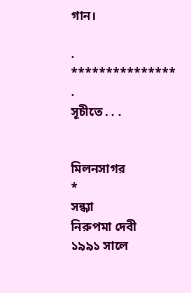গান।

.        ***************
.
সূচীতে . . .


মিলনসাগর
*
সন্ধ্যা
নিরুপমা দেবী
১৯৯১ সালে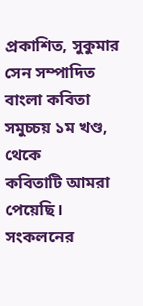প্রকাশিত, সুকুমার সেন সম্পাদিত বাংলা কবিতা সমুচ্চয় ১ম খণ্ড, থেকে
কবিতাটি আমরা পেয়েছি। সংকলনের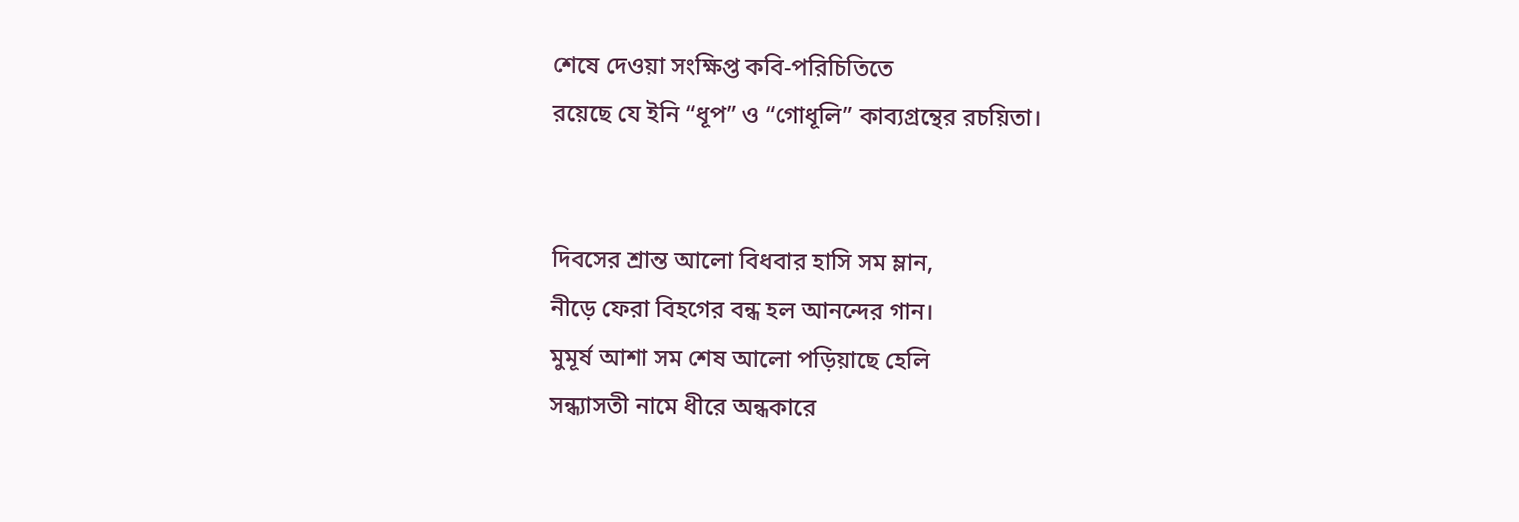শেষে দেওয়া সংক্ষিপ্ত কবি-পরিচিতিতে
রয়েছে যে ইনি “ধূপ” ও “গোধূলি” কাব্যগ্রন্থের রচয়িতা।


দিবসের শ্রান্ত আলো বিধবার হাসি সম ম্লান,
নীড়ে ফেরা বিহগের বন্ধ হল আনন্দের গান।
মুমূর্ষ আশা সম শেষ আলো পড়িয়াছে হেলি
সন্ধ্যাসতী নামে ধীরে অন্ধকারে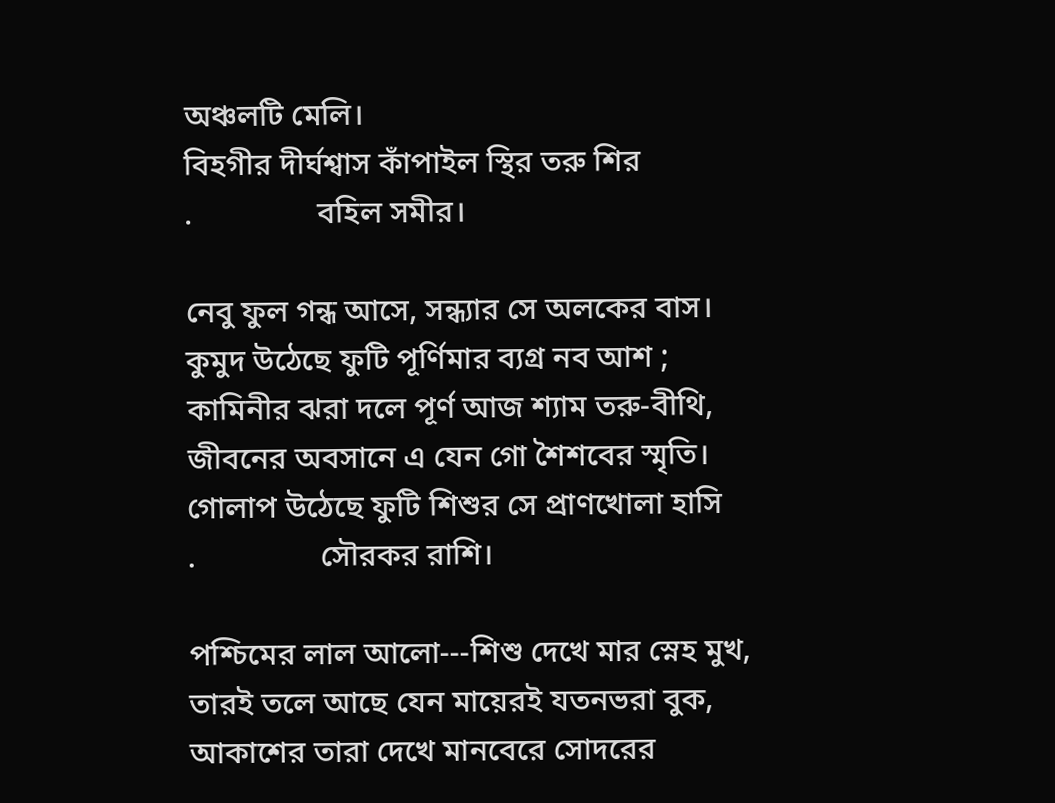অঞ্চলটি মেলি।
বিহগীর দীর্ঘশ্বাস কাঁপাইল স্থির তরু শির
.                বহিল সমীর।

নেবু ফুল গন্ধ আসে, সন্ধ্যার সে অলকের বাস।
কুমুদ উঠেছে ফুটি পূর্ণিমার ব্যগ্র নব আশ ;
কামিনীর ঝরা দলে পূর্ণ আজ শ্যাম তরু-বীথি,
জীবনের অবসানে এ যেন গো শৈশবের স্মৃতি।
গোলাপ উঠেছে ফুটি শিশুর সে প্রাণখোলা হাসি
.                সৌরকর রাশি।

পশ্চিমের লাল আলো---শিশু দেখে মার স্নেহ মুখ,
তারই তলে আছে যেন মায়েরই যতনভরা বুক,
আকাশের তারা দেখে মানবেরে সোদরের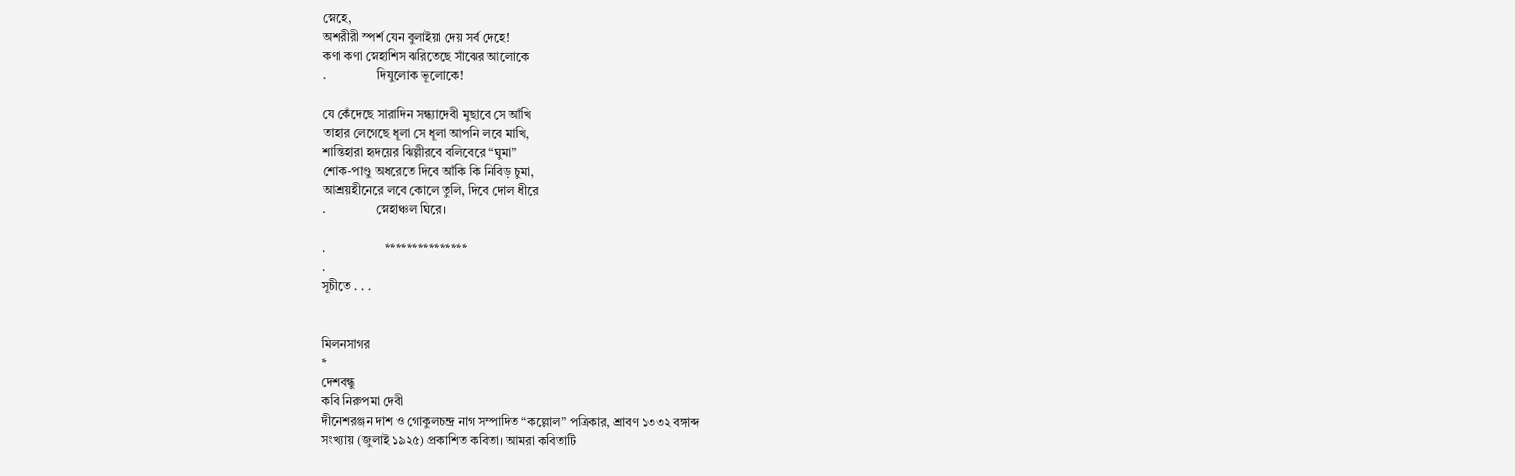স্নেহে,
অশরীরী স্পর্শ যেন বুলাইয়া দেয় সর্ব দেহে!
কণা কণা স্নেহাশিস ঝরিতেছে সাঁঝের আলোকে
.                দিযুলোক ভূলোকে!

যে কেঁদেছে সারাদিন সন্ধ্যাদেবী মুছাবে সে আঁখি
তাহার লেগেছে ধূলা সে ধূলা আপনি লবে মাখি,
শান্তিহারা হৃদয়ের ঝিল্লীরবে বলিবেরে “ঘুমা”
শোক-পাণ্ডু অধরেতে দিবে আঁকি কি নিবিড় চুমা,
আশ্রয়হীনেরে লবে কোলে তুলি, দিবে দোল ধীরে
.                স্নেহাঞ্চল ঘিরে।

.                   ***************
.
সূচীতে . . .


মিলনসাগর
*
দেশবন্ধু
কবি নিরুপমা দেবী
দীনেশরঞ্জন দাশ ও গোকুলচন্দ্র নাগ সম্পাদিত “কল্লোল” পত্রিকার, শ্রাবণ ১৩৩২ বঙ্গাব্দ
সংখ্যায় (জুলাই ১৯২৫) প্রকাশিত কবিতা। আমরা কবিতাটি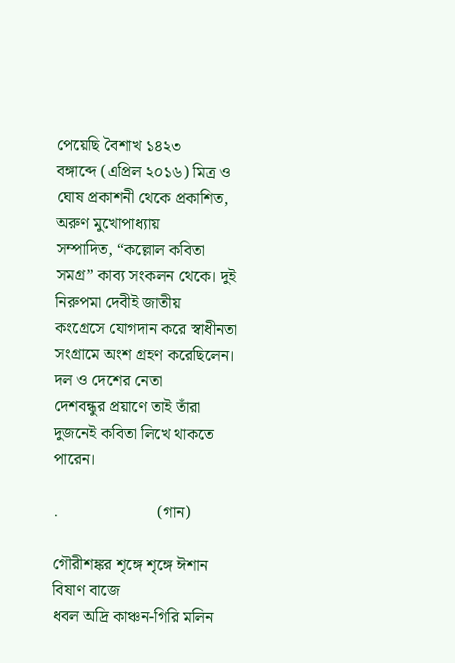পেয়েছি বৈশাখ ১৪২৩
বঙ্গাব্দে (এপ্রিল ২০১৬) মিত্র ও ঘোষ প্রকাশনী থেকে প্রকাশিত, অরুণ মুখোপাধ্যায়
সম্পাদিত, “কল্লোল কবিতা সমগ্র” কাব্য সংকলন থেকে। দুই নিরুপমা দেবীই জাতীয়
কংগ্রেসে যোগদান করে স্বাধীনতা সংগ্রামে অংশ গ্রহণ করেছিলেন। দল ও দেশের নেতা
দেশবন্ধুর প্রয়াণে তাই তাঁরা দুজনেই কবিতা লিখে থাকতে পারেন।

.                        (গান)

গৌরীশঙ্কর শৃঙ্গে শৃঙ্গে ঈশান বিষাণ বাজে
ধবল অদ্রি কাঞ্চন-গিরি মলিন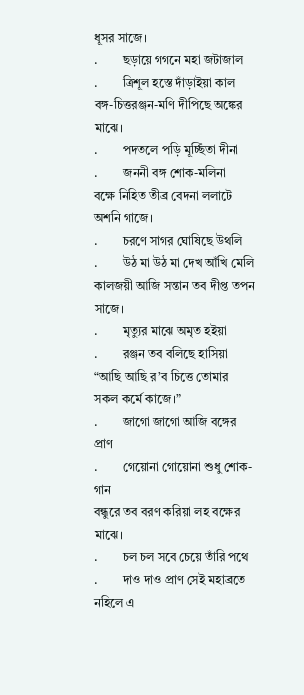ধূসর সাজে।
.        ছড়ায়ে গগনে মহা জটাজাল
.        ত্রিশূল হস্তে দাঁড়াইয়া কাল
বঙ্গ-চিত্তরঞ্জন-মণি দীপিছে অঙ্কের মাঝে।
.        পদতলে পড়ি মূর্চ্ছিতা দীনা
.        জননী বঙ্গ শোক-মলিনা
বক্ষে নিহিত তীব্র বেদনা ললাটে অশনি গাজে।
.        চরণে সাগর ঘোষিছে উথলি
.        উঠ মা উঠ মা দেখ আঁখি মেলি
কালজয়ী আজি সন্তান তব দীপ্ত তপন সাজে।
.        মৃত্যুর মাঝে অমৃত হইয়া
.        রঞ্জন তব বলিছে হাসিয়া
“আছি আছি র’ব চিত্তে তোমার সকল কর্মে কাজে।”
.        জাগো জাগো আজি বঙ্গের প্রাণ
.        গেয়োনা গোয়োনা শুধু শোক-গান
বন্ধুরে তব বরণ করিয়া লহ বক্ষের মাঝে।
.        চল চল সবে চেয়ে তাঁরি পথে
.        দাও দাও প্রাণ সেই মহাব্রতে
নহিলে এ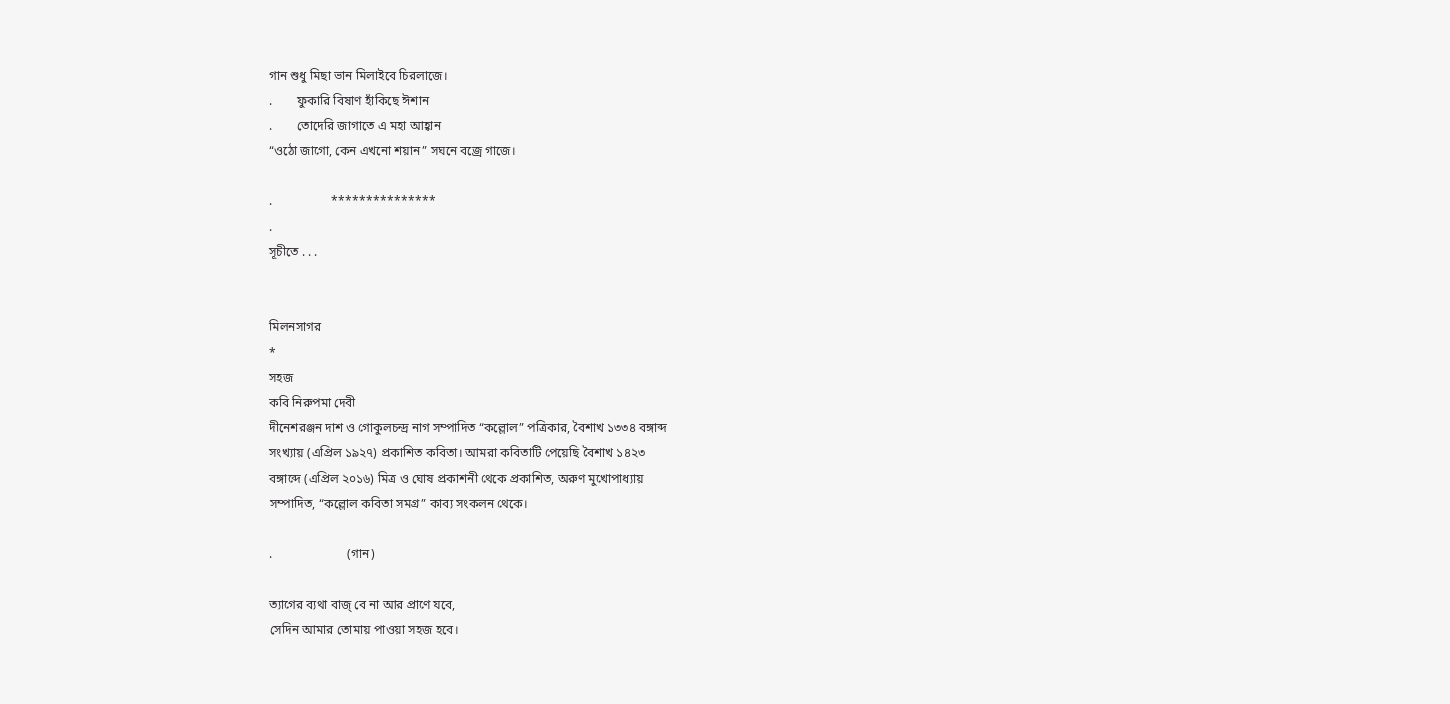গান শুধু মিছা ভান মিলাইবে চিরলাজে।
.        ফুকারি বিষাণ হাঁকিছে ঈশান
.        তোদেরি জাগাতে এ মহা আহ্বান
“ওঠো জাগো, কেন এখনো শয়ান” সঘনে বজ্রে গাজে।

.                   ***************
.
সূচীতে . . .


মিলনসাগর
*
সহজ
কবি নিরুপমা দেবী
দীনেশরঞ্জন দাশ ও গোকুলচন্দ্র নাগ সম্পাদিত “কল্লোল” পত্রিকার, বৈশাখ ১৩৩৪ বঙ্গাব্দ
সংখ্যায় (এপ্রিল ১৯২৭) প্রকাশিত কবিতা। আমরা কবিতাটি পেয়েছি বৈশাখ ১৪২৩
বঙ্গাব্দে (এপ্রিল ২০১৬) মিত্র ও ঘোষ প্রকাশনী থেকে প্রকাশিত, অরুণ মুখোপাধ্যায়
সম্পাদিত, “কল্লোল কবিতা সমগ্র” কাব্য সংকলন থেকে।

.                        (গান)

ত্যাগের ব্যথা বাজ্ বে না আর প্রাণে যবে,
সেদিন আমার তোমায় পাওয়া সহজ হবে।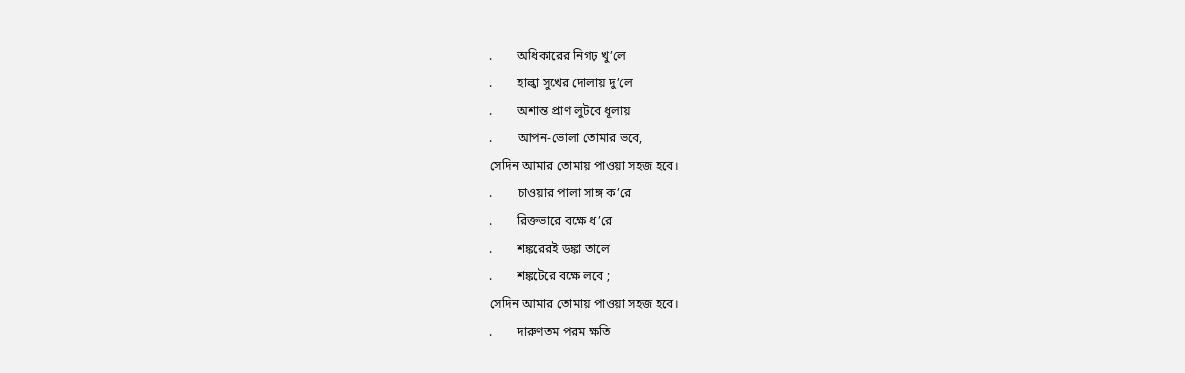.        অধিকারের নিগঢ় খু’লে
.        হাল্কা সুখের দোলায় দু’লে
.        অশান্ত প্রাণ লুটবে ধূলায়
.        আপন-ভোলা তোমার ভবে,
সেদিন আমার তোমায় পাওয়া সহজ হবে।
.        চাওয়ার পালা সাঙ্গ ক’রে
.        রিক্তভারে বক্ষে ধ’রে
.        শঙ্করেরই ডঙ্কা তালে
.        শঙ্কটেরে বক্ষে লবে ;
সেদিন আমার তোমায় পাওয়া সহজ হবে।
.        দারুণতম পরম ক্ষতি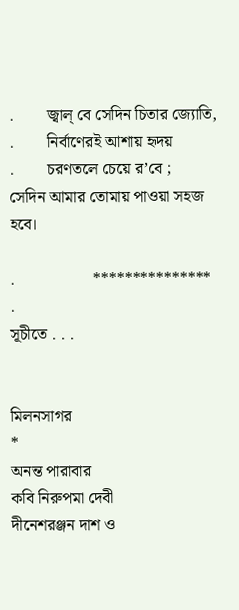.        জ্বাল্ বে সেদিন চিতার জ্যোতি,
.        নির্বাণেরই আশায় হৃদয়
.        চরণতলে চেয়ে র’বে ;
সেদিন আমার তোমায় পাওয়া সহজ হবে।

.                   ***************
.
সূচীতে . . .


মিলনসাগর
*
অনন্ত পারাবার
কবি নিরুপমা দেবী
দীনেশরঞ্জন দাশ ও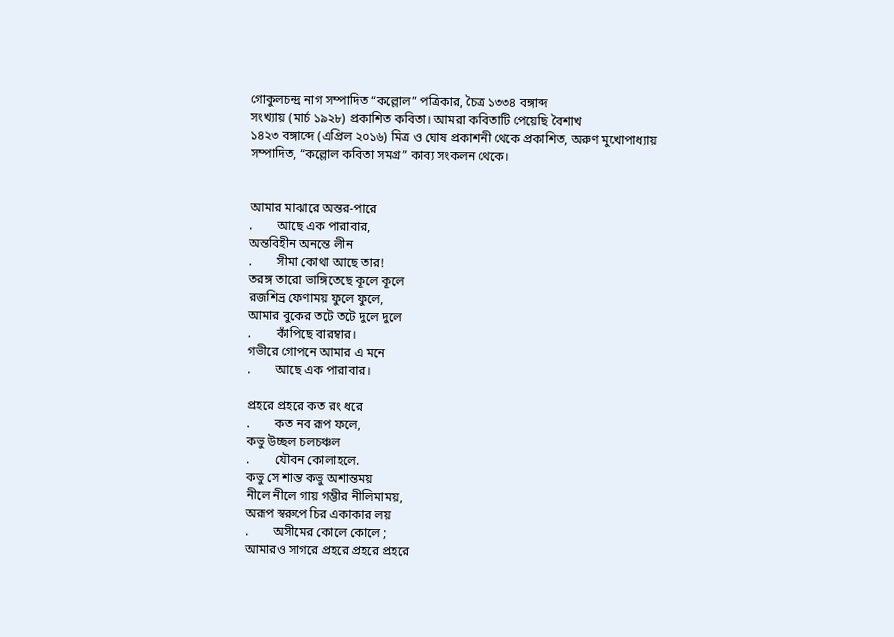গোকুলচন্দ্র নাগ সম্পাদিত “কল্লোল” পত্রিকার, চৈত্র ১৩৩৪ বঙ্গাব্দ
সংখ্যায় (মার্চ ১৯২৮) প্রকাশিত কবিতা। আমরা কবিতাটি পেয়েছি বৈশাখ
১৪২৩ বঙ্গাব্দে (এপ্রিল ২০১৬) মিত্র ও ঘোষ প্রকাশনী থেকে প্রকাশিত, অরুণ মুখোপাধ্যায়
সম্পাদিত, “কল্লোল কবিতা সমগ্র” কাব্য সংকলন থেকে।


আমার মাঝারে অন্তর-পারে
.        আছে এক পারাবার,
অন্তবিহীন অনন্তে লীন
.        সীমা কোথা আছে তার!
তরঙ্গ তারো ভাঙ্গিতেছে কূলে কূলে
রজশিভ্র ফেণাময় ফুলে ফুলে,
আমার বুকের তটে তটে দুলে দুলে
.        কাঁপিছে বারম্বার।
গভীরে গোপনে আমার এ মনে
.        আছে এক পারাবার।

প্রহরে প্রহরে কত রং ধরে
.        কত নব রূপ ফলে,
কভু উচ্ছল চলচঞ্চল
.        যৌবন কোলাহলে.
কভু সে শান্ত কভু অশান্তময়
নীলে নীলে গায় গম্ভীর নীলিমাময়,
অরূপ স্বরুপে চির একাকার লয়
.        অসীমের কোলে কোলে ;
আমারও সাগরে প্রহরে প্রহরে প্রহরে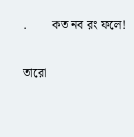.        কত নব রং ফলে!

তারো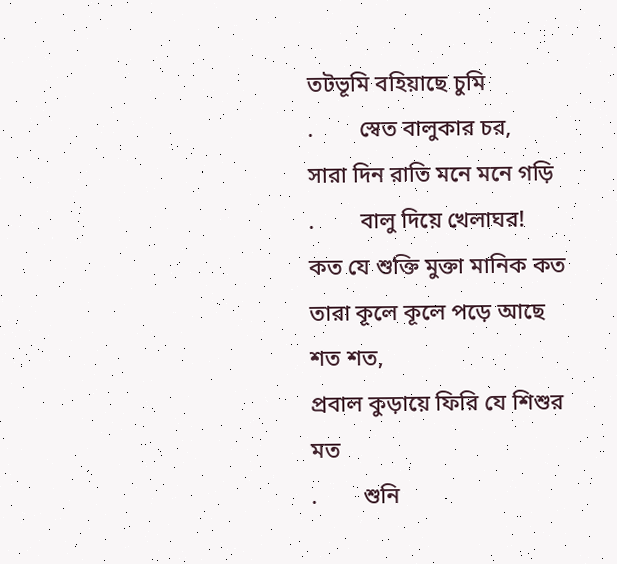তটভূমি বহিয়াছে চুমি
.        স্বেত বালুকার চর,
সারা দিন রাতি মনে মনে গড়ি
.        বালু দিয়ে খেলাঘর!
কত যে শুক্তি মুক্তা মানিক কত
তারা কূলে কূলে পড়ে আছে শত শত,
প্রবাল কুড়ায়ে ফিরি যে শিশুর মত
.        শুনি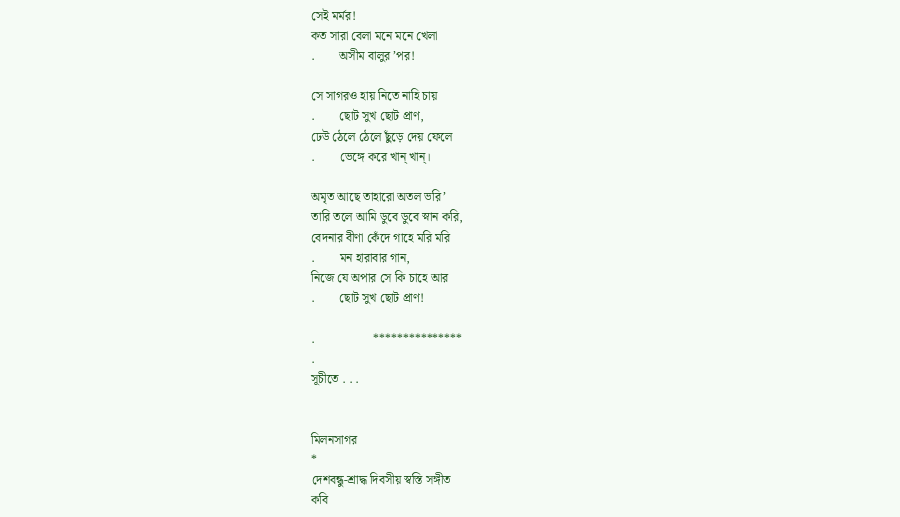সেই মর্মর!
কত সারা বেলা মনে মনে খেলা
.        অসীম বালুর ’পর!

সে সাগরও হায় নিতে নাহি চায়
.        ছোট সুখ ছোট প্রাণ,
ঢেউ ঠেলে ঠেলে ছুঁড়ে দেয় ফেলে
.        ভেঙ্গে করে খান্ খান্।

অমৃত আছে তাহারো অতল ভরি’
তারি তলে আমি ডুবে ডুবে স্নান করি,
বেদনার বীণা কেঁদে গাহে মরি মরি
.        মন হারাবার গান,
নিজে যে অপার সে কি চাহে আর
.        ছোট সুখ ছোট প্রাণ!

.                   ***************
.
সূচীতে . . .


মিলনসাগর
*
দেশবন্ধু-শ্রাদ্ধ দিবসীয় স্বস্তি সঙ্গীত
কবি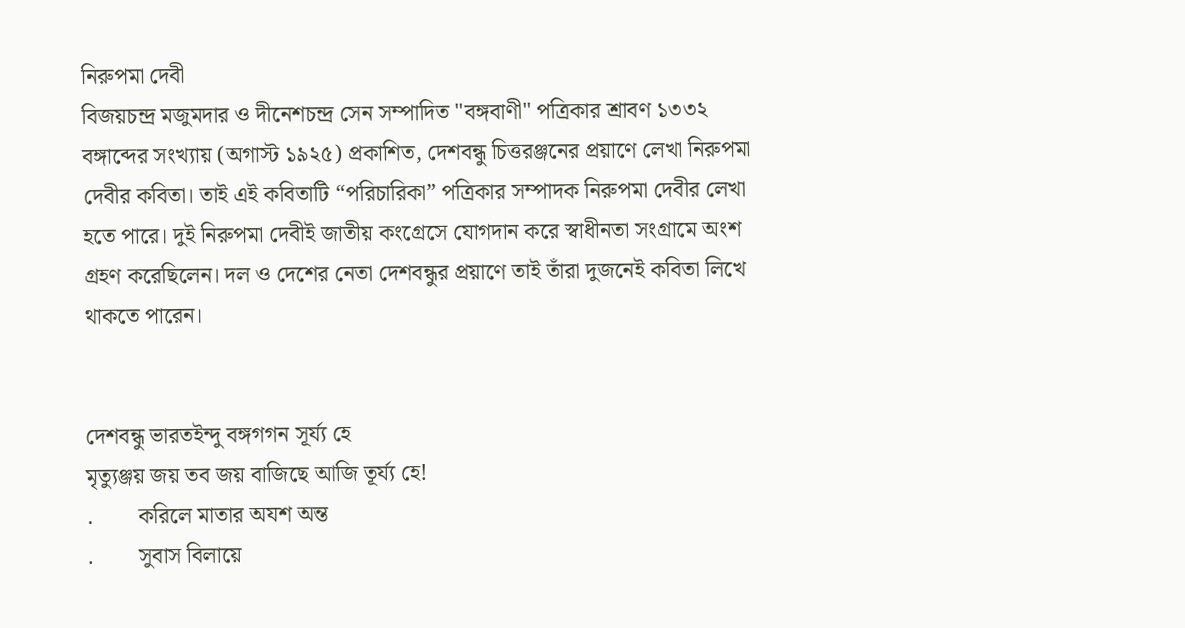নিরুপমা দেবী
বিজয়চন্দ্র মজুমদার ও দীনেশচন্দ্র সেন সম্পাদিত "বঙ্গবাণী" পত্রিকার শ্রাবণ ১৩৩২
বঙ্গাব্দের সংখ্যায় (অগাস্ট ১৯২৫) প্রকাশিত, দেশবন্ধু চিত্তরঞ্জনের প্রয়াণে লেখা নিরুপমা
দেবীর কবিতা। তাই এই কবিতাটি “পরিচারিকা” পত্রিকার সম্পাদক নিরুপমা দেবীর লেখা
হতে পারে। দুই নিরুপমা দেবীই জাতীয় কংগ্রেসে যোগদান করে স্বাধীনতা সংগ্রামে অংশ
গ্রহণ করেছিলেন। দল ও দেশের নেতা দেশবন্ধুর প্রয়াণে তাই তাঁরা দুজনেই কবিতা লিখে
থাকতে পারেন।


দেশবন্ধু ভারতইন্দু বঙ্গগগন সূর্য্য হে
মৃত্যুঞ্জয় জয় তব জয় বাজিছে আজি তূর্য্য হে!
.        করিলে মাতার অযশ অন্ত
.        সুবাস বিলায়ে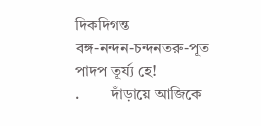দিকদিগন্ত
বঙ্গ-নন্দন-চন্দনতরু-পূত পাদপ তূর্য্য হে!
.        দাঁড়ায়ে আজিকে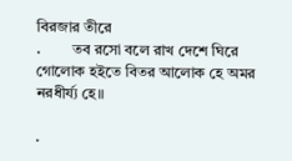বিরজার তীরে
.        তব রসো বলে রাখ দেশে ঘিরে
গোলোক হইতে বিতর আলোক হে অমর নরধীর্য্য হে॥

.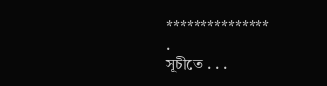***************
.
সূচীতে . . .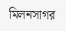মিলনসাগর